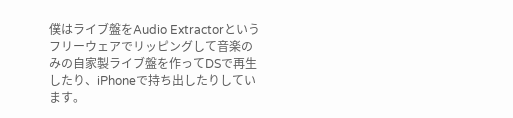僕はライブ盤をAudio Extractorというフリーウェアでリッピングして音楽のみの自家製ライブ盤を作ってDSで再生したり、iPhoneで持ち出したりしています。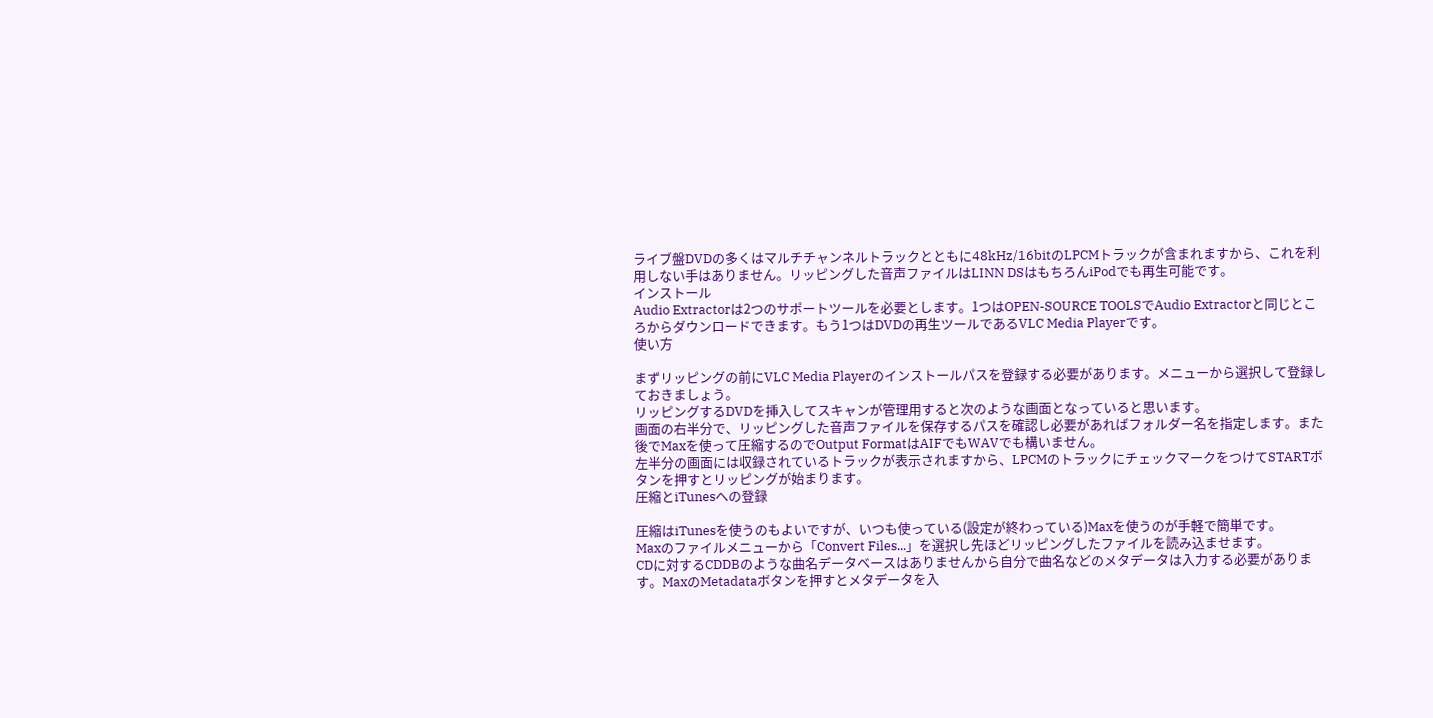ライブ盤DVDの多くはマルチチャンネルトラックとともに48kHz/16bitのLPCMトラックが含まれますから、これを利用しない手はありません。リッピングした音声ファイルはLINN DSはもちろんiPodでも再生可能です。
インストール
Audio Extractorは2つのサポートツールを必要とします。1つはOPEN-SOURCE TOOLSでAudio Extractorと同じところからダウンロードできます。もう1つはDVDの再生ツールであるVLC Media Playerです。
使い方

まずリッピングの前にVLC Media Playerのインストールパスを登録する必要があります。メニューから選択して登録しておきましょう。
リッピングするDVDを挿入してスキャンが管理用すると次のような画面となっていると思います。
画面の右半分で、リッピングした音声ファイルを保存するパスを確認し必要があればフォルダー名を指定します。また後でMaxを使って圧縮するのでOutput FormatはAIFでもWAVでも構いません。
左半分の画面には収録されているトラックが表示されますから、LPCMのトラックにチェックマークをつけてSTARTボタンを押すとリッピングが始まります。
圧縮とiTunesへの登録

圧縮はiTunesを使うのもよいですが、いつも使っている(設定が終わっている)Maxを使うのが手軽で簡単です。
Maxのファイルメニューから「Convert Files...」を選択し先ほどリッピングしたファイルを読み込ませます。
CDに対するCDDBのような曲名データベースはありませんから自分で曲名などのメタデータは入力する必要があります。MaxのMetadataボタンを押すとメタデータを入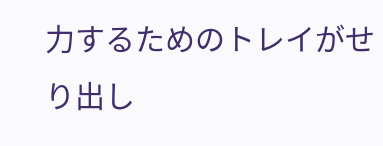力するためのトレイがせり出し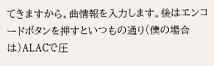てきますから、曲情報を入力します。後はエンコードボタンを押すといつもの通り(僕の場合は)ALACで圧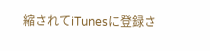縮されてiTunesに登録さ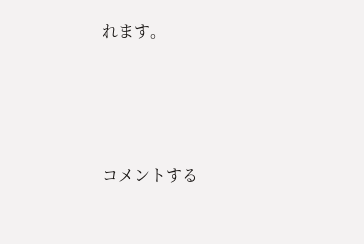れます。




コメントする